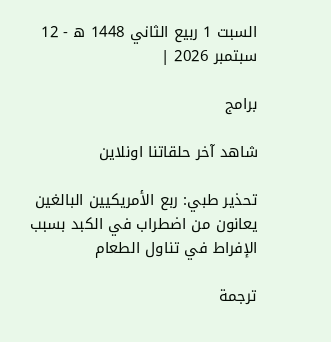السبت 1 ربيع الثاني 1448 ه - 12 سبتمبر 2026 |

برامج

شاهد آخر حلقاتنا اونلاين

تحذير طبي: ربع الأمريكيين البالغين يعانون من اضطراب في الكبد بسبب الإفراط في تناول الطعام

ترجمة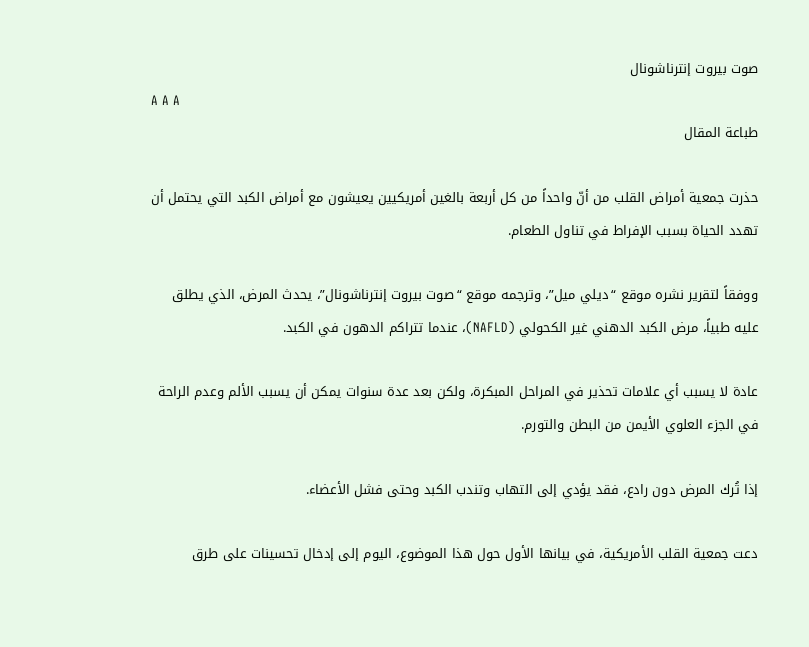صوت بيروت إنترناشونال
A A A
طباعة المقال

حذرت جمعية أمراض القلب من أنّ واحداً من كل أربعة بالغين أمريكيين يعيشون مع أمراض الكبد التي يحتمل أن تهدد الحياة بسبب الإفراط في تناول الطعام.

ووفقاً لتقرير نشره موقع “ديلي ميل”، وترجمه موقع “صوت بيروت إنترناشونال”، يحدث المرض، الذي يطلق عليه طبياً، مرض الكبد الدهني غير الكحولي (NAFLD)، عندما تتراكم الدهون في الكبد.

عادة لا يسبب أي علامات تحذير في المراحل المبكرة، ولكن بعد عدة سنوات يمكن أن يسبب الألم وعدم الراحة في الجزء العلوي الأيمن من البطن والتورم.

إذا تُرك المرض دون رادع، فقد يؤدي إلى التهاب وتندب الكبد وحتى فشل الأعضاء.

دعت جمعية القلب الأمريكية، في بيانها الأول حول هذا الموضوع، اليوم إلى إدخال تحسينات على طرق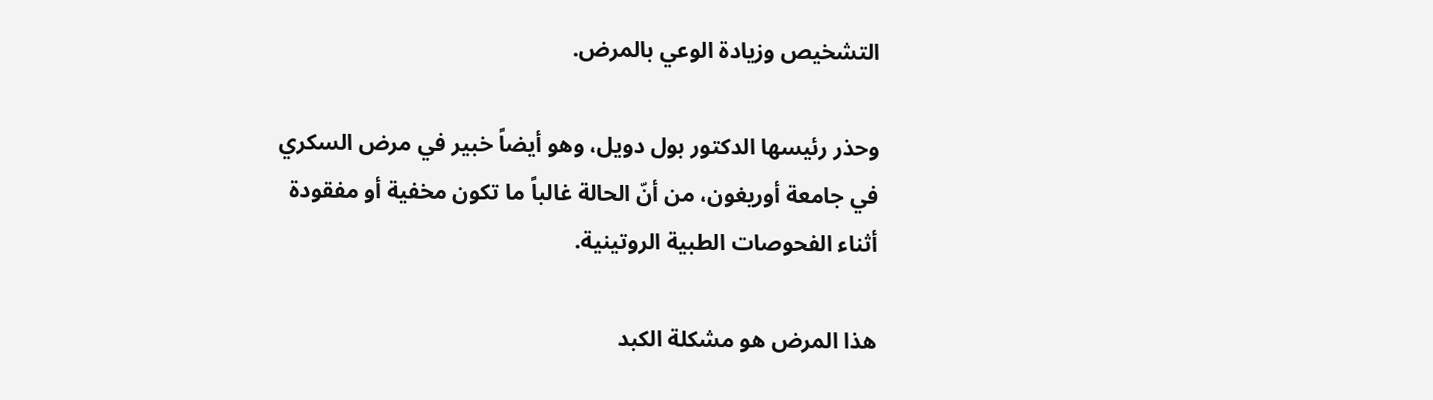التشخيص وزيادة الوعي بالمرض.

وحذر رئيسها الدكتور بول دويل، وهو أيضاً خبير في مرض السكري في جامعة أوريغون، من أنّ الحالة غالباً ما تكون مخفية أو مفقودة أثناء الفحوصات الطبية الروتينية.

هذا المرض هو مشكلة الكبد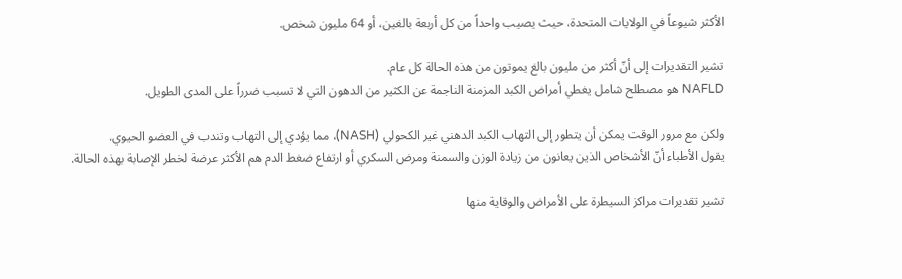الأكثر شيوعاً في الولايات المتحدة، حيث يصيب واحداً من كل أربعة بالغين، أو 64 مليون شخص.

تشير التقديرات إلى أنّ أكثر من مليون بالغ يموتون من هذه الحالة كل عام.
NAFLD هو مصطلح شامل يغطي أمراض الكبد المزمنة الناجمة عن الكثير من الدهون التي لا تسبب ضرراً على المدى الطويل.

ولكن مع مرور الوقت يمكن أن يتطور إلى التهاب الكبد الدهني غير الكحولي (NASH)، مما يؤدي إلى التهاب وتندب في العضو الحيوي.
يقول الأطباء أنّ الأشخاص الذين يعانون من زيادة الوزن والسمنة ومرض السكري أو ارتفاع ضغط الدم هم الأكثر عرضة لخطر الإصابة بهذه الحالة.

تشير تقديرات مراكز السيطرة على الأمراض والوقاية منها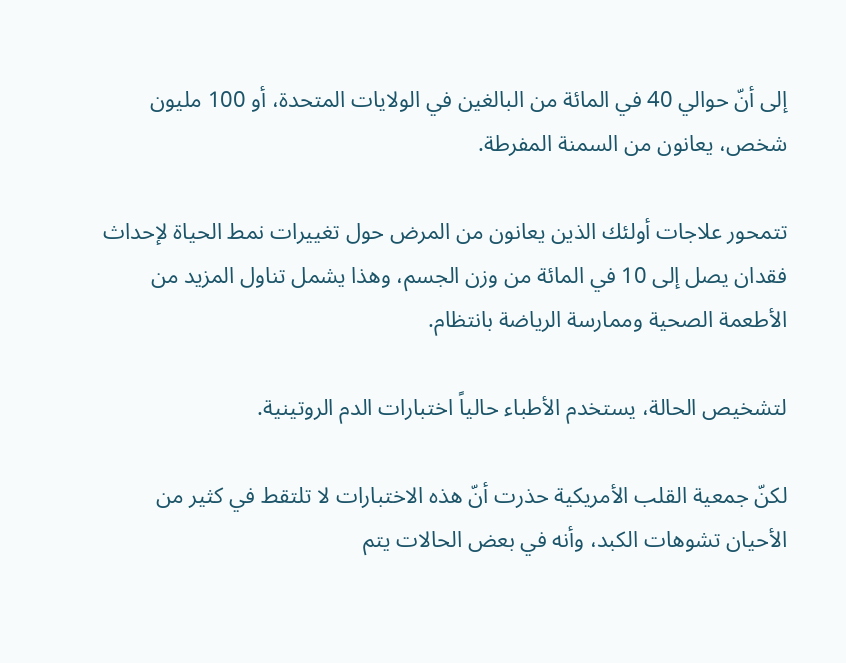إلى أنّ حوالي 40 في المائة من البالغين في الولايات المتحدة، أو 100 مليون شخص، يعانون من السمنة المفرطة.

تتمحور علاجات أولئك الذين يعانون من المرض حول تغييرات نمط الحياة لإحداث فقدان يصل إلى 10 في المائة من وزن الجسم، وهذا يشمل تناول المزيد من الأطعمة الصحية وممارسة الرياضة بانتظام.

لتشخيص الحالة، يستخدم الأطباء حالياً اختبارات الدم الروتينية.

لكنّ جمعية القلب الأمريكية حذرت أنّ هذه الاختبارات لا تلتقط في كثير من الأحيان تشوهات الكبد، وأنه في بعض الحالات يتم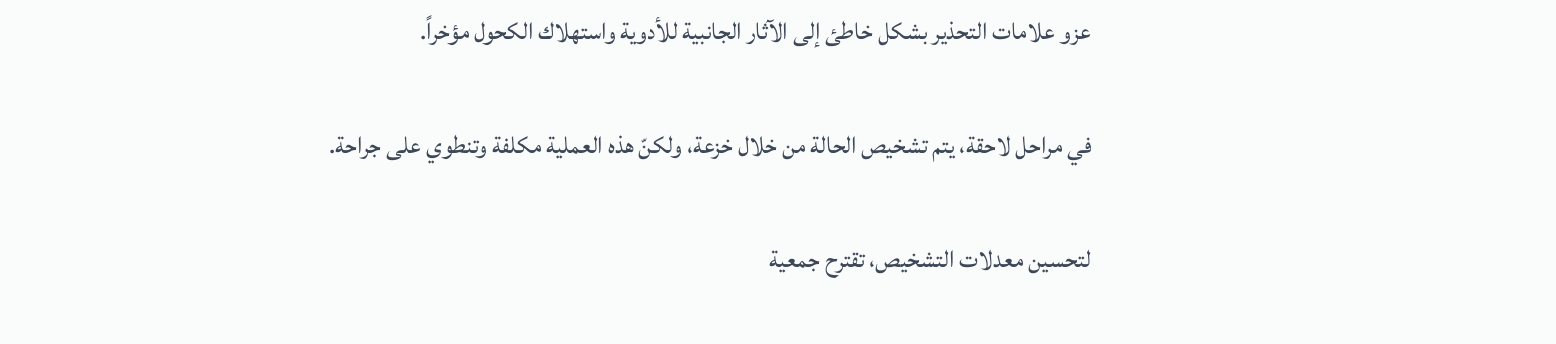عزو علامات التحذير بشكل خاطئ إلى الآثار الجانبية للأدوية واستهلاك الكحول مؤخراً.

في مراحل لاحقة، يتم تشخيص الحالة من خلال خزعة، ولكنّ هذه العملية مكلفة وتنطوي على جراحة.

لتحسين معدلات التشخيص، تقترح جمعية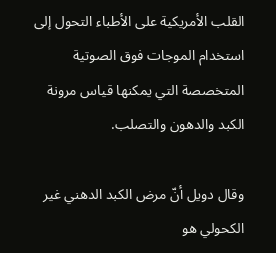القلب الأمريكية على الأطباء التحول إلى استخدام الموجات فوق الصوتية المتخصصة التي يمكنها قياس مرونة الكبد والدهون والتصلب.

وقال دويل أنّ مرض الكبد الدهني غير الكحولي هو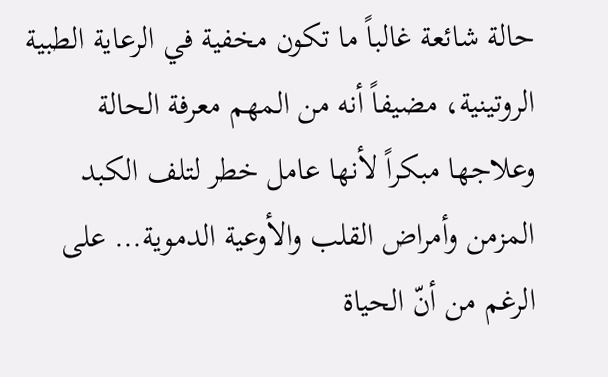حالة شائعة غالباً ما تكون مخفية في الرعاية الطبية الروتينية، مضيفاً أنه من المهم معرفة الحالة وعلاجها مبكراً لأنها عامل خطر لتلف الكبد المزمن وأمراض القلب والأوعية الدموية… على الرغم من أنّ الحياة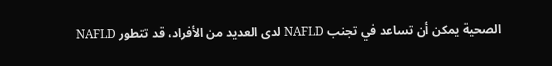الصحية يمكن أن تساعد في تجنب NAFLD لدى العديد من الأفراد، قد تتطور NAFLD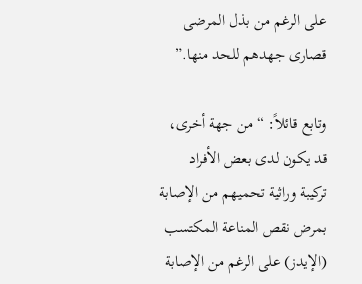على الرغم من بذل المرضى قصارى جهدهم للحد منها.”

وتابع قائلاً: “من جهة أخرى، قد يكون لدى بعض الأفراد تركيبة وراثية تحميهم من الإصابة بمرض نقص المناعة المكتسب (الإيدز) على الرغم من الإصابة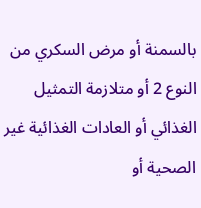بالسمنة أو مرض السكري من النوع 2 أو متلازمة التمثيل الغذائي أو العادات الغذائية غير الصحية أو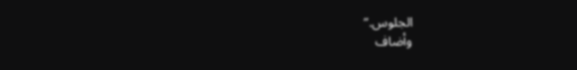الجلوس.”
وأضاف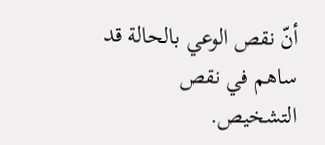أنّ نقص الوعي بالحالة قد ساهم في نقص التشخيص.